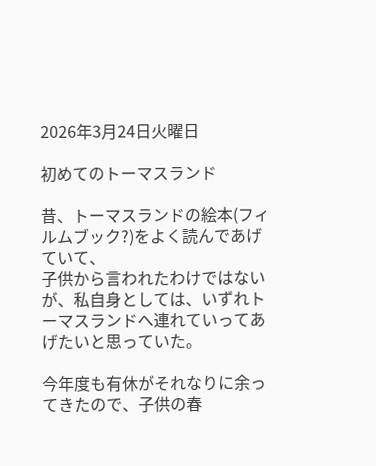2026年3月24日火曜日

初めてのトーマスランド

昔、トーマスランドの絵本(フィルムブック?)をよく読んであげていて、
子供から言われたわけではないが、私自身としては、いずれトーマスランドへ連れていってあげたいと思っていた。

今年度も有休がそれなりに余ってきたので、子供の春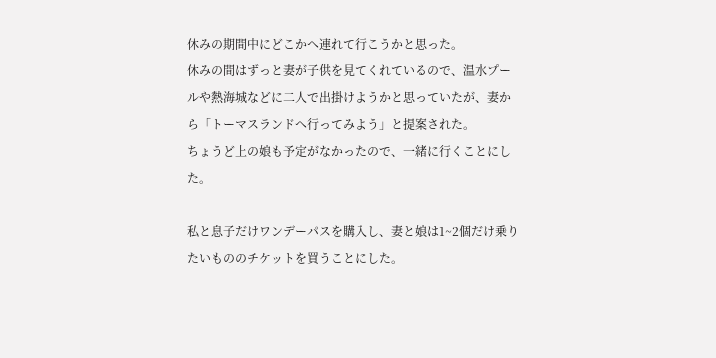休みの期間中にどこかへ連れて行こうかと思った。
休みの間はずっと妻が子供を見てくれているので、温水プールや熱海城などに二人で出掛けようかと思っていたが、妻から「トーマスランドへ行ってみよう」と提案された。
ちょうど上の娘も予定がなかったので、一緒に行くことにした。

私と息子だけワンデーパスを購入し、妻と娘は1~2個だけ乗りたいもののチケットを買うことにした。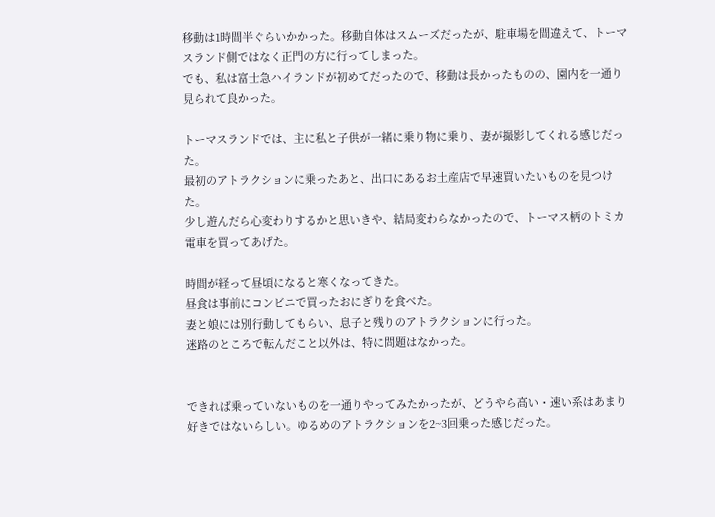移動は1時間半ぐらいかかった。移動自体はスムーズだったが、駐車場を間違えて、トーマスランド側ではなく正門の方に行ってしまった。
でも、私は富士急ハイランドが初めてだったので、移動は長かったものの、園内を一通り見られて良かった。

トーマスランドでは、主に私と子供が一緒に乗り物に乗り、妻が撮影してくれる感じだった。
最初のアトラクションに乗ったあと、出口にあるお土産店で早速買いたいものを見つけた。
少し遊んだら心変わりするかと思いきや、結局変わらなかったので、トーマス柄のトミカ電車を買ってあげた。

時間が経って昼頃になると寒くなってきた。
昼食は事前にコンビニで買ったおにぎりを食べた。
妻と娘には別行動してもらい、息子と残りのアトラクションに行った。
迷路のところで転んだこと以外は、特に問題はなかった。


できれば乗っていないものを一通りやってみたかったが、どうやら高い・速い系はあまり好きではないらしい。ゆるめのアトラクションを2~3回乗った感じだった。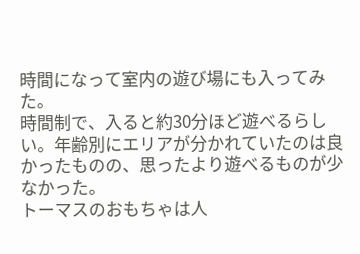時間になって室内の遊び場にも入ってみた。
時間制で、入ると約30分ほど遊べるらしい。年齢別にエリアが分かれていたのは良かったものの、思ったより遊べるものが少なかった。
トーマスのおもちゃは人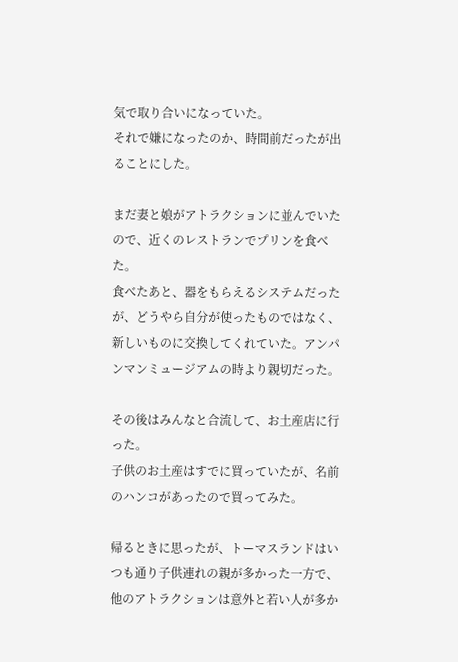気で取り合いになっていた。
それで嫌になったのか、時間前だったが出ることにした。

まだ妻と娘がアトラクションに並んでいたので、近くのレストランでプリンを食べた。
食べたあと、器をもらえるシステムだったが、どうやら自分が使ったものではなく、新しいものに交換してくれていた。アンパンマンミュージアムの時より親切だった。

その後はみんなと合流して、お土産店に行った。
子供のお土産はすでに買っていたが、名前のハンコがあったので買ってみた。

帰るときに思ったが、トーマスランドはいつも通り子供連れの親が多かった一方で、他のアトラクションは意外と若い人が多か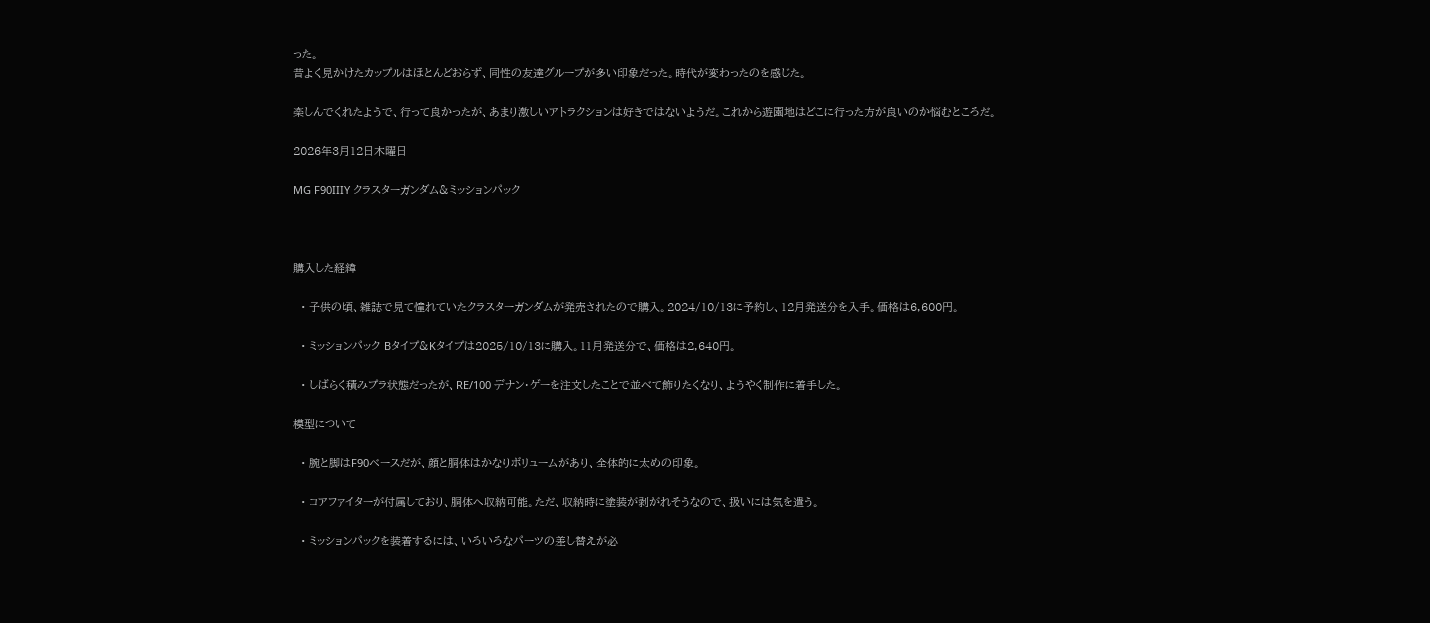った。
昔よく見かけたカップルはほとんどおらず、同性の友達グループが多い印象だった。時代が変わったのを感じた。

楽しんでくれたようで、行って良かったが、あまり激しいアトラクションは好きではないようだ。これから遊園地はどこに行った方が良いのか悩むところだ。

2026年3月12日木曜日

MG F90IIIY クラスターガンダム&ミッションパック



購入した経緯

  • 子供の頃、雑誌で見て憧れていたクラスターガンダムが発売されたので購入。2024/10/13に予約し、12月発送分を入手。価格は6,600円。

  • ミッションパック Bタイプ&Kタイプは2025/10/13に購入。11月発送分で、価格は2,640円。

  • しばらく積みプラ状態だったが、RE/100 デナン・ゲーを注文したことで並べて飾りたくなり、ようやく制作に着手した。

模型について

  • 腕と脚はF90ベースだが、顔と胴体はかなりボリュームがあり、全体的に太めの印象。

  • コアファイターが付属しており、胴体へ収納可能。ただ、収納時に塗装が剥がれそうなので、扱いには気を遣う。

  • ミッションパックを装着するには、いろいろなパーツの差し替えが必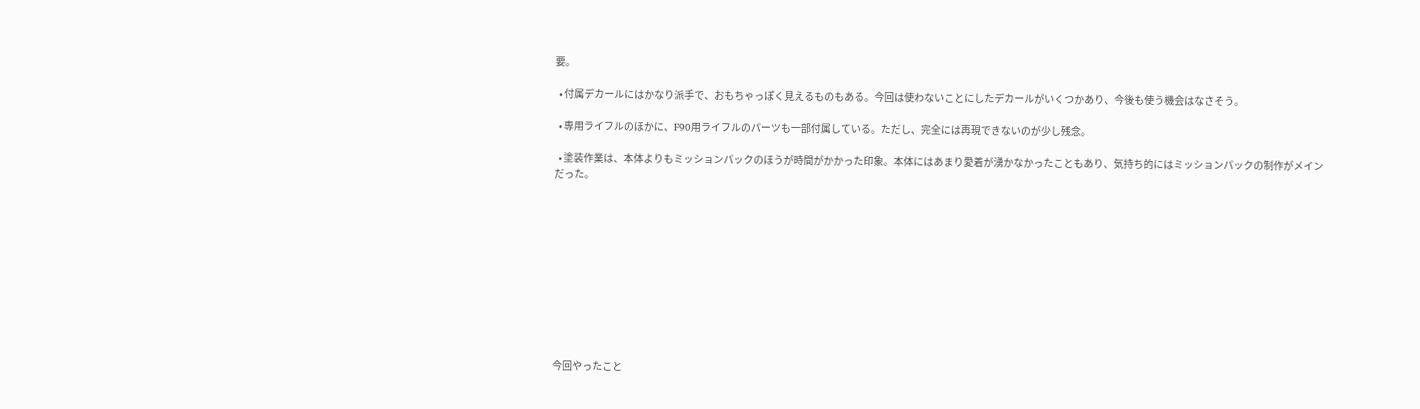要。

  • 付属デカールにはかなり派手で、おもちゃっぽく見えるものもある。今回は使わないことにしたデカールがいくつかあり、今後も使う機会はなさそう。

  • 専用ライフルのほかに、F90用ライフルのパーツも一部付属している。ただし、完全には再現できないのが少し残念。

  • 塗装作業は、本体よりもミッションパックのほうが時間がかかった印象。本体にはあまり愛着が湧かなかったこともあり、気持ち的にはミッションパックの制作がメインだった。











今回やったこと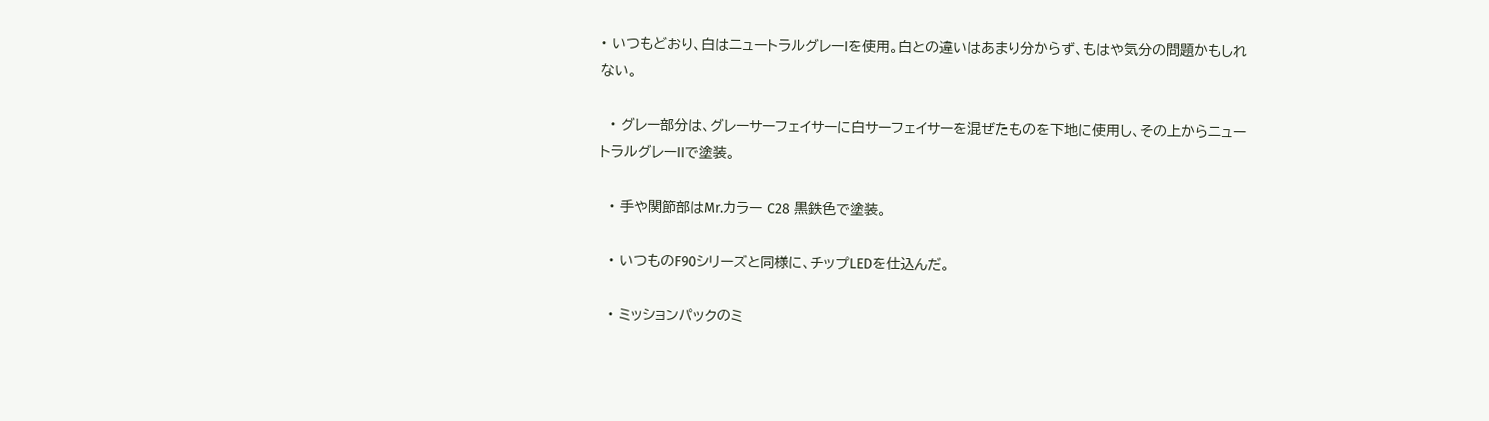• いつもどおり、白はニュートラルグレーIを使用。白との違いはあまり分からず、もはや気分の問題かもしれない。

  • グレー部分は、グレーサーフェイサーに白サーフェイサーを混ぜたものを下地に使用し、その上からニュートラルグレーIIで塗装。

  • 手や関節部はMr.カラー C28 黒鉄色で塗装。

  • いつものF90シリーズと同様に、チップLEDを仕込んだ。

  • ミッションパックのミ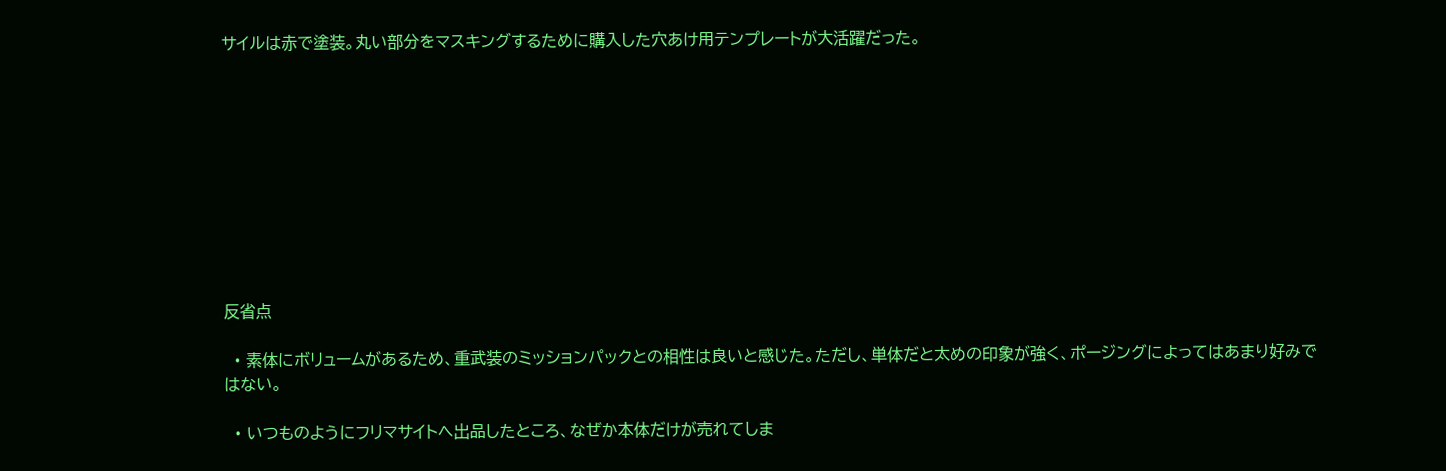サイルは赤で塗装。丸い部分をマスキングするために購入した穴あけ用テンプレートが大活躍だった。










反省点

  • 素体にボリュームがあるため、重武装のミッションパックとの相性は良いと感じた。ただし、単体だと太めの印象が強く、ポージングによってはあまり好みではない。

  • いつものようにフリマサイトへ出品したところ、なぜか本体だけが売れてしま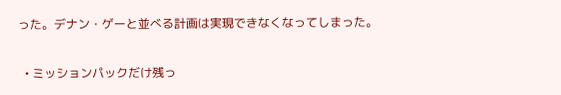った。デナン・ゲーと並べる計画は実現できなくなってしまった。

  • ミッションパックだけ残っ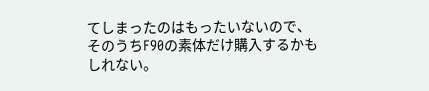てしまったのはもったいないので、そのうちF90の素体だけ購入するかもしれない。